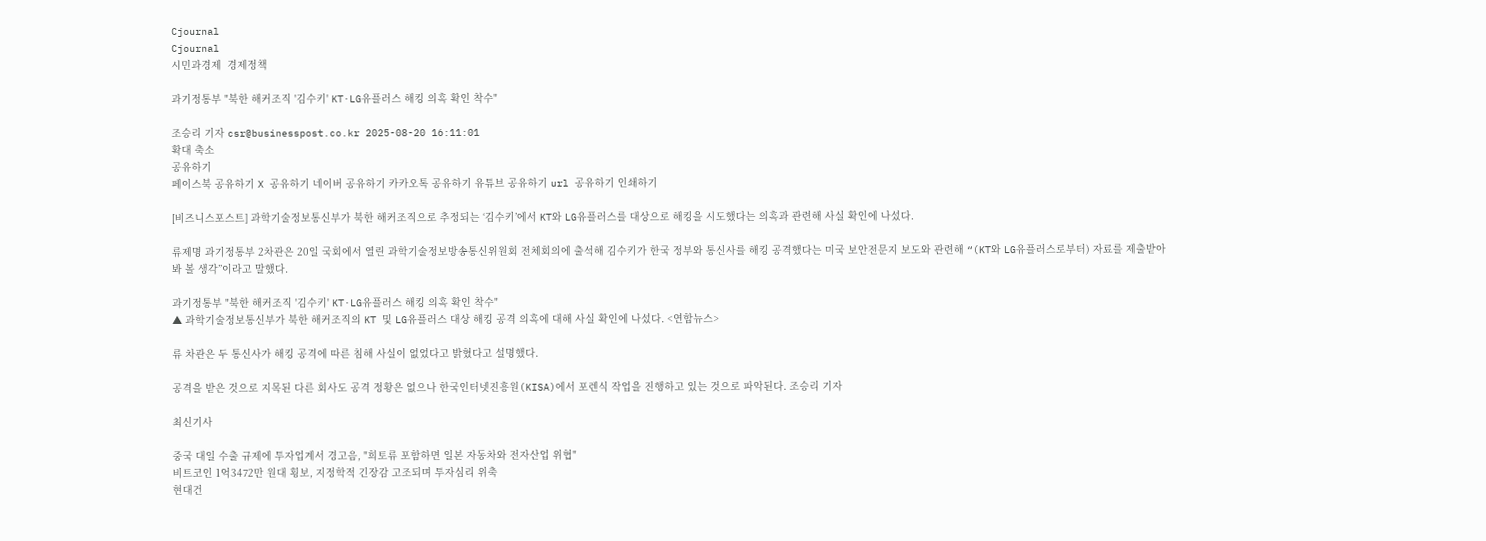Cjournal
Cjournal
시민과경제  경제정책

과기정통부 "북한 해커조직 '김수키' KT·LG유플러스 해킹 의혹 확인 착수"

조승리 기자 csr@businesspost.co.kr 2025-08-20 16:11:01
확대 축소
공유하기
페이스북 공유하기 X 공유하기 네이버 공유하기 카카오톡 공유하기 유튜브 공유하기 url 공유하기 인쇄하기

[비즈니스포스트] 과학기술정보통신부가 북한 해커조직으로 추정되는 ‘김수키’에서 KT와 LG유플러스를 대상으로 해킹을 시도했다는 의혹과 관련해 사실 확인에 나섰다.

류제명 과기정통부 2차관은 20일 국회에서 열린 과학기술정보방송통신위원회 전체회의에 출석해 김수키가 한국 정부와 통신사를 해킹 공격했다는 미국 보안전문지 보도와 관련해 “(KT와 LG유플러스로부터) 자료를 제출받아 봐 볼 생각”이라고 말했다.

과기정통부 "북한 해커조직 '김수키' KT·LG유플러스 해킹 의혹 확인 착수"
▲ 과학기술정보통신부가 북한 해커조직의 KT 및 LG유플러스 대상 해킹 공격 의혹에 대해 사실 확인에 나섰다. <연합뉴스>

류 차관은 두 통신사가 해킹 공격에 따른 침해 사실이 없었다고 밝혔다고 설명했다.

공격을 받은 것으로 지목된 다른 회사도 공격 정황은 없으나 한국인터넷진흥원(KISA)에서 포렌식 작업을 진행하고 있는 것으로 파악된다. 조승리 기자

최신기사

중국 대일 수출 규제에 투자업계서 경고음, "희토류 포함하면 일본 자동차와 전자산업 위협"
비트코인 1억3472만 원대 횡보, 지정학적 긴장감 고조되며 투자심리 위축
현대건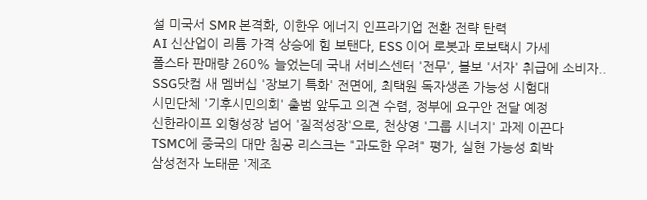설 미국서 SMR 본격화, 이한우 에너지 인프라기업 전환 전략 탄력
AI 신산업이 리튬 가격 상승에 힘 보탠다, ESS 이어 로봇과 로보택시 가세
폴스타 판매량 260% 늘었는데 국내 서비스센터 '전무', 볼보 '서자' 취급에 소비자..
SSG닷컴 새 멤버십 '장보기 특화' 전면에, 최택원 독자생존 가능성 시험대
시민단체 '기후시민의회' 출범 앞두고 의견 수렴, 정부에 요구안 전달 예정
신한라이프 외형성장 넘어 '질적성장'으로, 천상영 '그룹 시너지' 과제 이끈다
TSMC에 중국의 대만 침공 리스크는 "과도한 우려" 평가, 실현 가능성 희박
삼성전자 노태문 '제조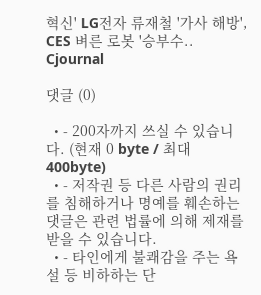혁신' LG전자 류재철 '가사 해방', CES 벼른 로봇 '승부수..
Cjournal

댓글 (0)

  • - 200자까지 쓰실 수 있습니다. (현재 0 byte / 최대 400byte)
  • - 저작권 등 다른 사람의 권리를 침해하거나 명예를 훼손하는 댓글은 관련 법률에 의해 제재를 받을 수 있습니다.
  • - 타인에게 불쾌감을 주는 욕설 등 비하하는 단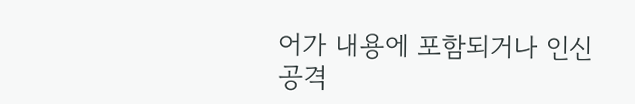어가 내용에 포함되거나 인신공격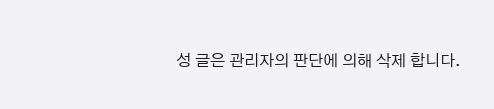성 글은 관리자의 판단에 의해 삭제 합니다.